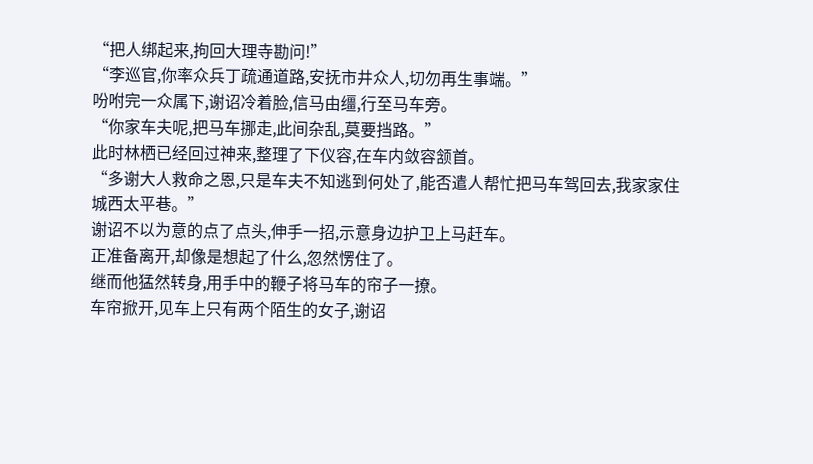“把人绑起来,拘回大理寺勘问!”
“李巡官,你率众兵丁疏通道路,安抚市井众人,切勿再生事端。”
吩咐完一众属下,谢诏冷着脸,信马由缰,行至马车旁。
“你家车夫呢,把马车挪走,此间杂乱,莫要挡路。”
此时林栖已经回过神来,整理了下仪容,在车内敛容颔首。
“多谢大人救命之恩,只是车夫不知逃到何处了,能否遣人帮忙把马车驾回去,我家家住城西太平巷。”
谢诏不以为意的点了点头,伸手一招,示意身边护卫上马赶车。
正准备离开,却像是想起了什么,忽然愣住了。
继而他猛然转身,用手中的鞭子将马车的帘子一撩。
车帘掀开,见车上只有两个陌生的女子,谢诏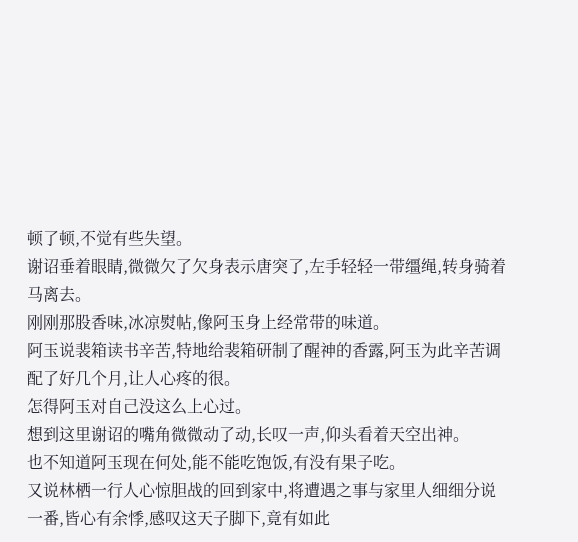顿了顿,不觉有些失望。
谢诏垂着眼睛,微微欠了欠身表示唐突了,左手轻轻一带缰绳,转身骑着马离去。
刚刚那股香味,冰凉熨帖,像阿玉身上经常带的味道。
阿玉说裴箱读书辛苦,特地给裴箱研制了醒神的香露,阿玉为此辛苦调配了好几个月,让人心疼的很。
怎得阿玉对自己没这么上心过。
想到这里谢诏的嘴角微微动了动,长叹一声,仰头看着天空出神。
也不知道阿玉现在何处,能不能吃饱饭,有没有果子吃。
又说林栖一行人心惊胆战的回到家中,将遭遇之事与家里人细细分说一番,皆心有余悸,感叹这天子脚下,竟有如此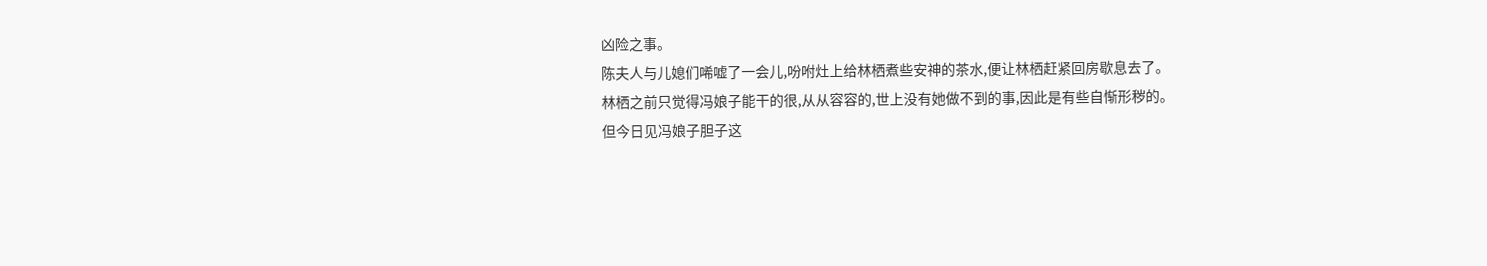凶险之事。
陈夫人与儿媳们唏嘘了一会儿,吩咐灶上给林栖煮些安神的茶水,便让林栖赶紧回房歇息去了。
林栖之前只觉得冯娘子能干的很,从从容容的,世上没有她做不到的事,因此是有些自惭形秽的。
但今日见冯娘子胆子这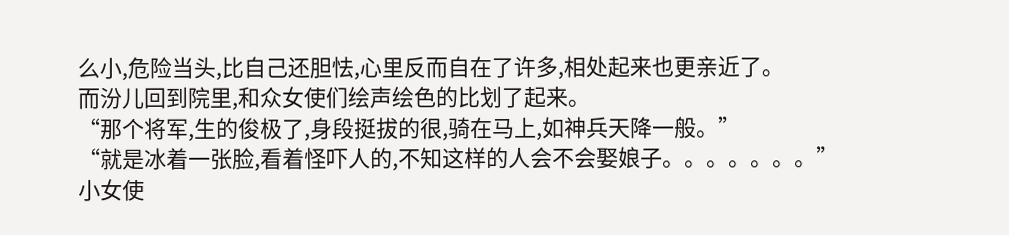么小,危险当头,比自己还胆怯,心里反而自在了许多,相处起来也更亲近了。
而汾儿回到院里,和众女使们绘声绘色的比划了起来。
“那个将军,生的俊极了,身段挺拔的很,骑在马上,如神兵天降一般。”
“就是冰着一张脸,看着怪吓人的,不知这样的人会不会娶娘子。。。。。。。”
小女使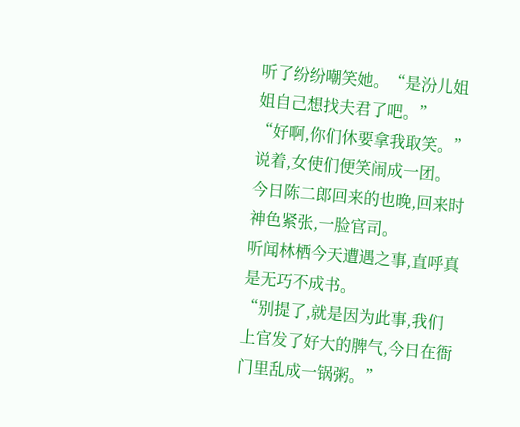听了纷纷嘲笑她。“是汾儿姐姐自己想找夫君了吧。”
“好啊,你们休要拿我取笑。”
说着,女使们便笑闹成一团。
今日陈二郎回来的也晚,回来时神色紧张,一脸官司。
听闻林栖今天遭遇之事,直呼真是无巧不成书。
“别提了,就是因为此事,我们上官发了好大的脾气,今日在衙门里乱成一锅粥。”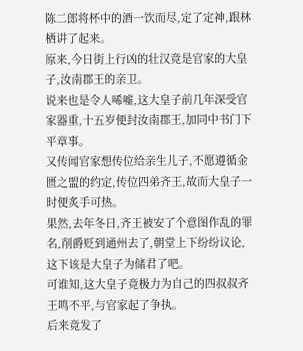陈二郎将杯中的酒一饮而尽,定了定神,跟林栖讲了起来。
原来,今日街上行凶的壮汉竟是官家的大皇子,汝南郡王的亲卫。
说来也是令人唏嘘,这大皇子前几年深受官家器重,十五岁便封汝南郡王,加同中书门下平章事。
又传闻官家想传位给亲生儿子,不愿遵循金匮之盟的约定,传位四弟齐王,故而大皇子一时便炙手可热。
果然,去年冬日,齐王被安了个意图作乱的罪名,削爵贬到通州去了,朝堂上下纷纷议论,这下该是大皇子为储君了吧。
可谁知,这大皇子竟极力为自己的四叔叔齐王鸣不平,与官家起了争执。
后来竟发了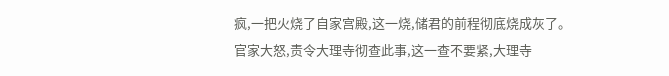疯,一把火烧了自家宫殿,这一烧,储君的前程彻底烧成灰了。
官家大怒,责令大理寺彻查此事,这一查不要紧,大理寺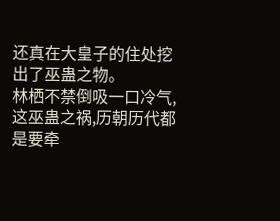还真在大皇子的住处挖出了巫蛊之物。
林栖不禁倒吸一口冷气,这巫蛊之祸,历朝历代都是要牵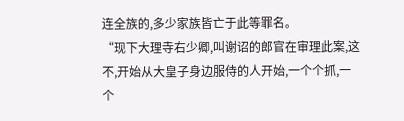连全族的,多少家族皆亡于此等罪名。
“现下大理寺右少卿,叫谢诏的郎官在审理此案,这不,开始从大皇子身边服侍的人开始,一个个抓,一个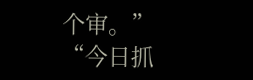个审。”
“今日抓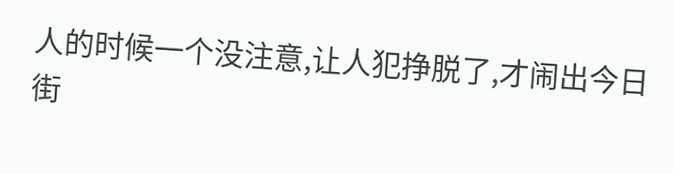人的时候一个没注意,让人犯挣脱了,才闹出今日街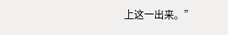上这一出来。”